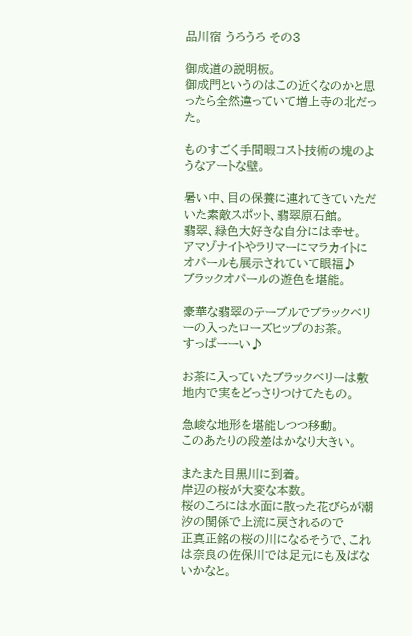品川宿 うろうろ その3

御成道の説明板。
御成門というのはこの近くなのかと思ったら全然違っていて増上寺の北だった。

ものすごく手間暇コスト技術の塊のようなアートな壁。

暑い中、目の保養に連れてきていただいた素敵スポット、翡翠原石館。
翡翠、緑色大好きな自分には幸せ。
アマゾナイトやラリマーにマラカイトにオパールも展示されていて眼福♪
ブラックオパールの遊色を堪能。

豪華な翡翠のテーブルでブラックベリーの入ったローズヒップのお茶。
すっぱーーい♪

お茶に入っていたブラックベリーは敷地内で実をどっさりつけてたもの。

急峻な地形を堪能しつつ移動。
このあたりの段差はかなり大きい。

またまた目黒川に到着。
岸辺の桜が大変な本数。
桜のころには水面に散った花びらが潮汐の関係で上流に戻されるので
正真正銘の桜の川になるそうで、これは奈良の佐保川では足元にも及ばないかなと。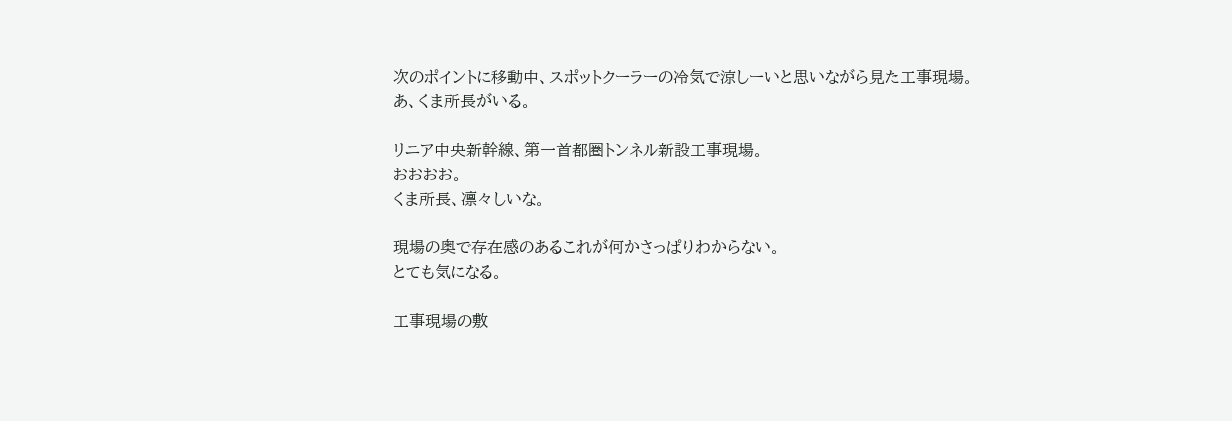次のポイントに移動中、スポットクーラーの冷気で涼しーいと思いながら見た工事現場。
あ、くま所長がいる。

リニア中央新幹線、第一首都圏トンネル新設工事現場。
おおおお。
くま所長、凛々しいな。

現場の奥で存在感のあるこれが何かさっぱりわからない。
とても気になる。

工事現場の敷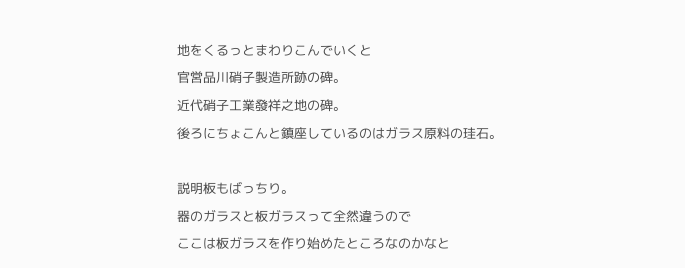地をくるっとまわりこんでいくと
官営品川硝子製造所跡の碑。
近代硝子工業發祥之地の碑。
後ろにちょこんと鎮座しているのはガラス原料の珪石。

説明板もばっちり。
器のガラスと板ガラスって全然違うので
ここは板ガラスを作り始めたところなのかなと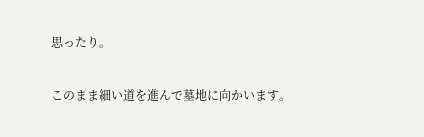思ったり。

このまま細い道を進んで墓地に向かいます。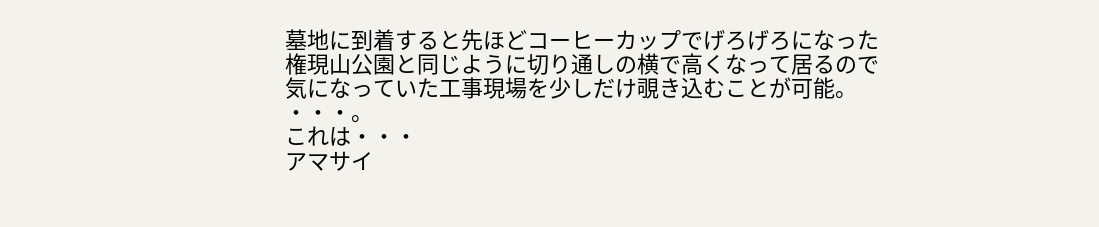墓地に到着すると先ほどコーヒーカップでげろげろになった
権現山公園と同じように切り通しの横で高くなって居るので
気になっていた工事現場を少しだけ覗き込むことが可能。
・・・。
これは・・・
アマサイ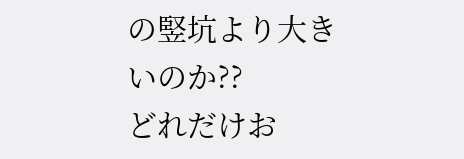の竪坑より大きいのか??
どれだけお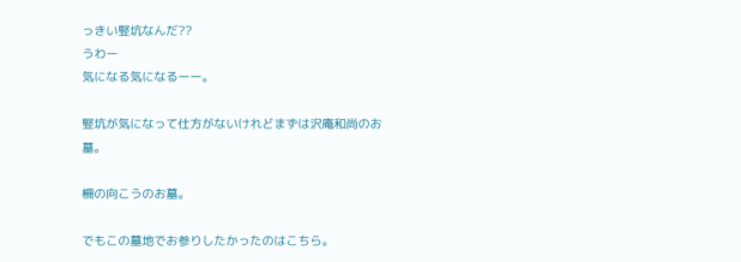っきい竪坑なんだ??
うわー
気になる気になるーー。

竪坑が気になって仕方がないけれどまずは沢庵和尚のお墓。

柵の向こうのお墓。

でもこの墓地でお参りしたかったのはこちら。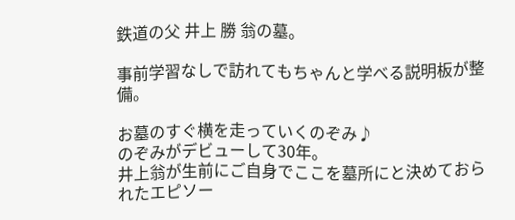鉄道の父 井上 勝 翁の墓。

事前学習なしで訪れてもちゃんと学べる説明板が整備。

お墓のすぐ横を走っていくのぞみ♪
のぞみがデビューして30年。
井上翁が生前にご自身でここを墓所にと決めておられたエピソー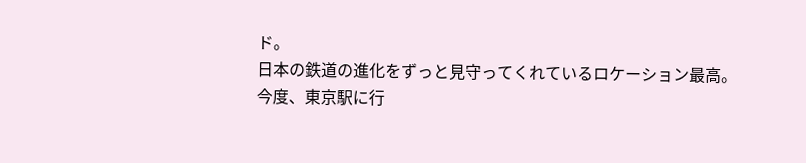ド。
日本の鉄道の進化をずっと見守ってくれているロケーション最高。
今度、東京駅に行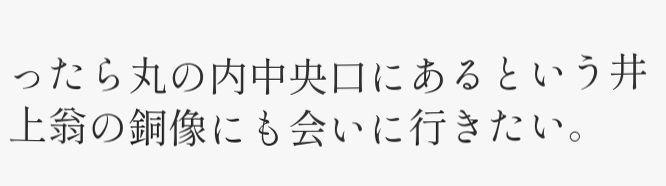ったら丸の内中央口にあるという井上翁の銅像にも会いに行きたい。